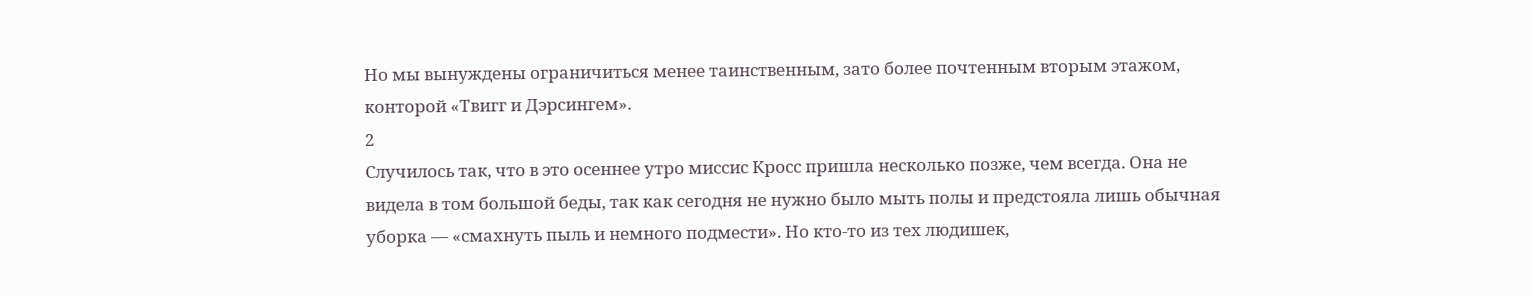Но мы вынуждены ограничиться менее таинственным, зато более почтенным вторым этажом, конторой «Твигг и Дэрсингем».
2
Случилось так, что в это осеннее утро миссис Кросс пришла несколько позже, чем всегда. Она не видела в том большой беды, так как сегодня не нужно было мыть полы и предстояла лишь обычная уборка — «смахнуть пыль и немного подмести». Но кто-то из тех людишек,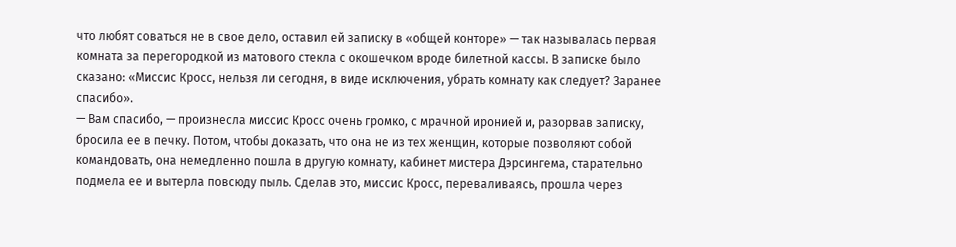что любят соваться не в свое дело, оставил ей записку в «общей конторе» — так называлась первая комната за перегородкой из матового стекла с окошечком вроде билетной кассы. В записке было сказано: «Миссис Кросс, нельзя ли сегодня, в виде исключения, убрать комнату как следует? Заранее спасибо».
— Вам спасибо, — произнесла миссис Кросс очень громко, с мрачной иронией и, разорвав записку, бросила ее в печку. Потом, чтобы доказать, что она не из тех женщин, которые позволяют собой командовать, она немедленно пошла в другую комнату, кабинет мистера Дэрсингема, старательно подмела ее и вытерла повсюду пыль. Сделав это, миссис Кросс, переваливаясь, прошла через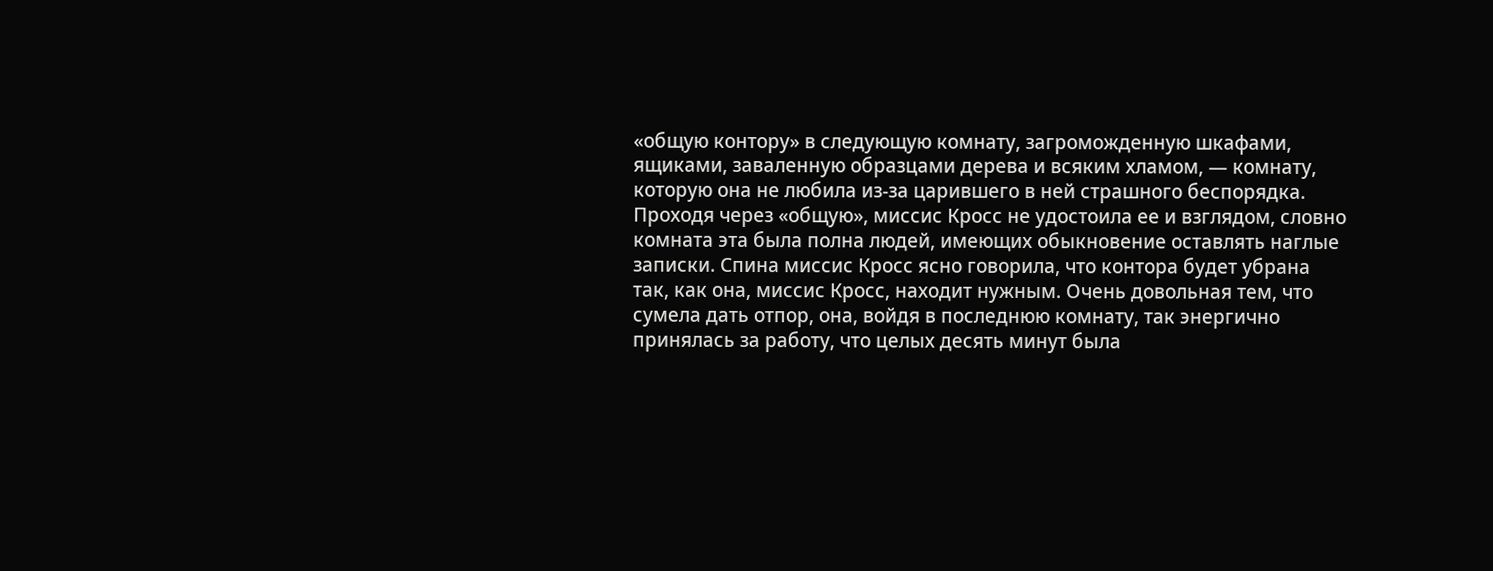«общую контору» в следующую комнату, загроможденную шкафами, ящиками, заваленную образцами дерева и всяким хламом, — комнату, которую она не любила из-за царившего в ней страшного беспорядка. Проходя через «общую», миссис Кросс не удостоила ее и взглядом, словно комната эта была полна людей, имеющих обыкновение оставлять наглые записки. Спина миссис Кросс ясно говорила, что контора будет убрана так, как она, миссис Кросс, находит нужным. Очень довольная тем, что сумела дать отпор, она, войдя в последнюю комнату, так энергично принялась за работу, что целых десять минут была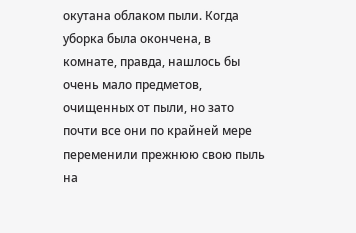окутана облаком пыли. Когда уборка была окончена, в комнате, правда, нашлось бы очень мало предметов, очищенных от пыли, но зато почти все они по крайней мере переменили прежнюю свою пыль на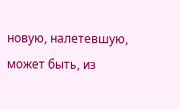новую, налетевшую, может быть, из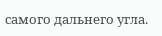самого дальнего угла.